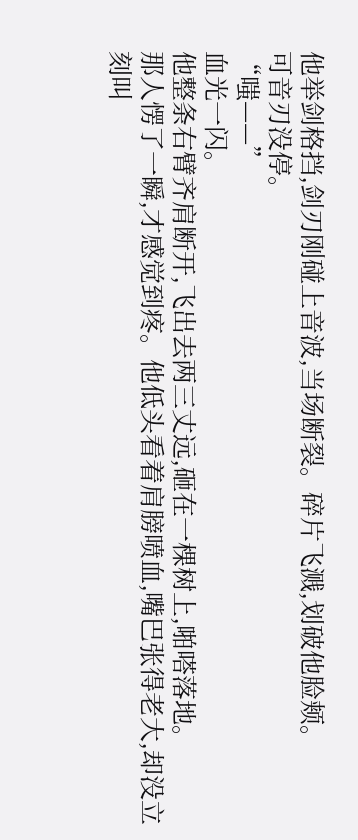他举剑格挡,剑刃刚碰上音波,当场断裂。碎片飞溅,划破他脸颊。
可音刃没停。
“嗤——”
血光一闪。
他整条右臂齐肩断开,飞出去两三丈远,砸在一棵树上,啪嗒落地。
那人愣了一瞬,才感觉到疼。他低头看着肩膀喷血,嘴巴张得老大,却没立刻叫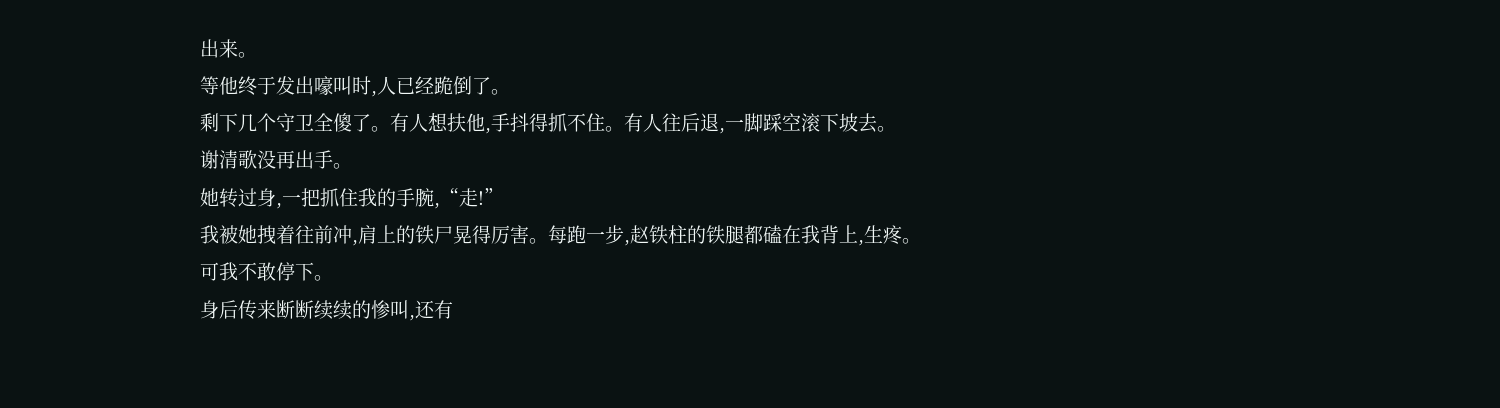出来。
等他终于发出嚎叫时,人已经跪倒了。
剩下几个守卫全傻了。有人想扶他,手抖得抓不住。有人往后退,一脚踩空滚下坡去。
谢清歌没再出手。
她转过身,一把抓住我的手腕,“走!”
我被她拽着往前冲,肩上的铁尸晃得厉害。每跑一步,赵铁柱的铁腿都磕在我背上,生疼。
可我不敢停下。
身后传来断断续续的惨叫,还有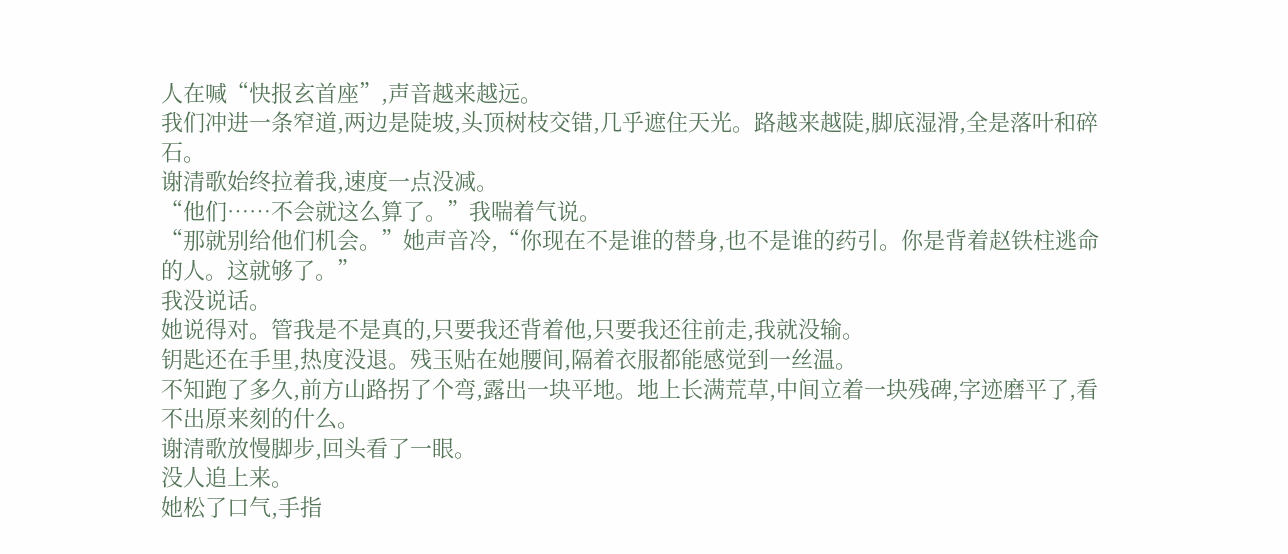人在喊“快报玄首座”,声音越来越远。
我们冲进一条窄道,两边是陡坡,头顶树枝交错,几乎遮住天光。路越来越陡,脚底湿滑,全是落叶和碎石。
谢清歌始终拉着我,速度一点没减。
“他们……不会就这么算了。”我喘着气说。
“那就别给他们机会。”她声音冷,“你现在不是谁的替身,也不是谁的药引。你是背着赵铁柱逃命的人。这就够了。”
我没说话。
她说得对。管我是不是真的,只要我还背着他,只要我还往前走,我就没输。
钥匙还在手里,热度没退。残玉贴在她腰间,隔着衣服都能感觉到一丝温。
不知跑了多久,前方山路拐了个弯,露出一块平地。地上长满荒草,中间立着一块残碑,字迹磨平了,看不出原来刻的什么。
谢清歌放慢脚步,回头看了一眼。
没人追上来。
她松了口气,手指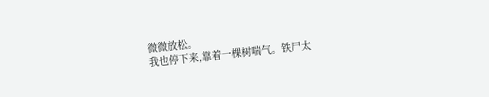微微放松。
我也停下来,靠着一棵树喘气。铁尸太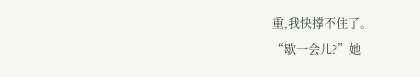重,我快撑不住了。
“歇一会儿?”她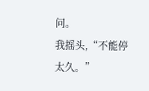问。
我摇头,“不能停太久。”